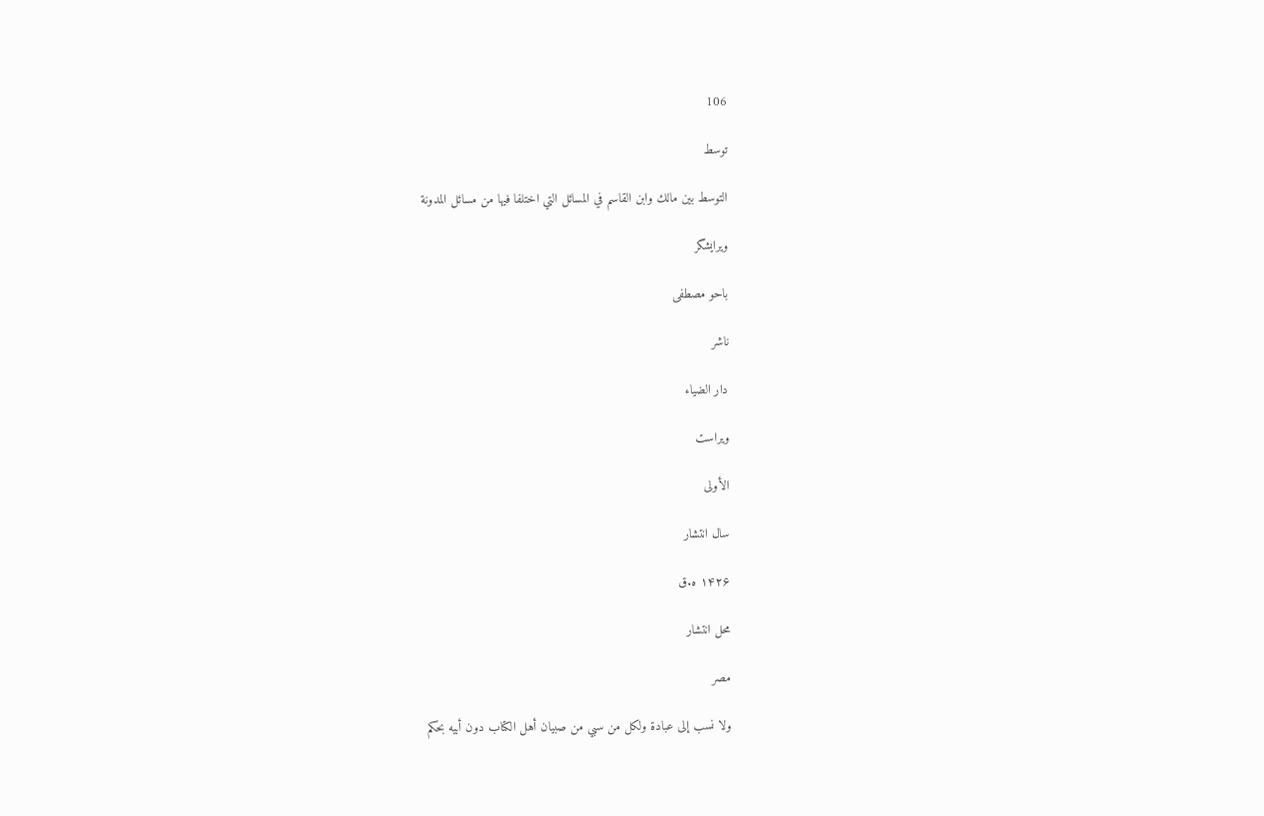106

توسط

التوسط بين مالك وابن القاسم في المسائل التي اختلفا فيها من مسائل المدونة

ویرایشگر

باحو مصطفى

ناشر

دار الضياء

ویراست

الأولى

سال انتشار

۱۴۲۶ ه.ق

محل انتشار

مصر

ولا نسب إلى عبادة ولكل من سبي من صبيان أهل الكتاب دون أبيه بحكم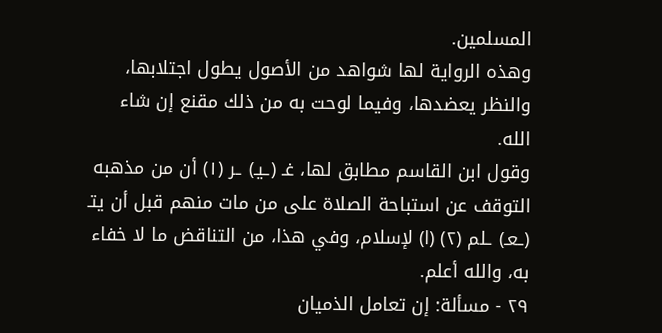المسلمين.
وهذه الرواية لها شواهد من الأصول يطول اجتلابها، والنظر يعضدها، وفيما لوحت به من ذلك مقنع إن شاء الله.
وقول ابن القاسم مطابق لها، غـ (ـيـ) ـر (١) أن من مذهبه التوقف عن استباحة الصلاة على من مات منهم قبل أن يتـ (ـعـ) ـلم (٢) (ا) لإسلام، وفي هذا، من التناقض ما لا خفاء به، والله أعلم.
٢٩ - مسألة: إن تعامل الذميان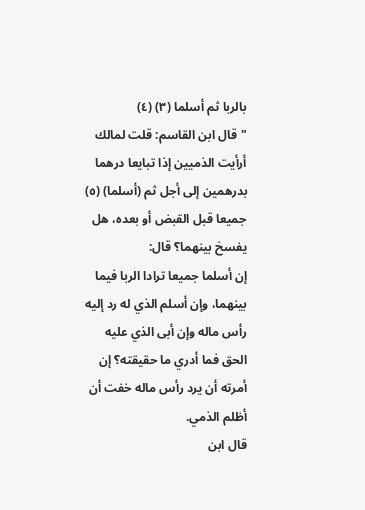بالربا ثم أسلما (٣) (٤)
"قال ابن القاسم: قلت لمالك أرأيت الذميين إذا تبايعا درهما بدرهمين إلى أجل ثم (أسلما) (٥) جميعا قبل القبض أو بعده، هل يفسخ بينهما؟ قال:
إن أسلما جميعا ترادا الربا فيما بينهما، وإن أسلم الذي له رد إليه رأس ماله وإن أبى الذي عليه الحق فما أدري ما حقيقته؟ إن أمرته أن يرد رأس ماله خفت أن أظلم الذمي.
قال ابن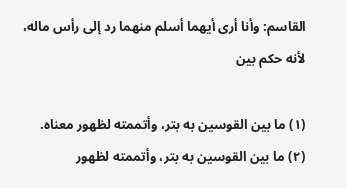القاسم: وأنا أرى أيهما أسلم منهما رد إلى رأس ماله، لأنه حكم بين

(١) ما بين القوسين به بتر، وأتممته لظهور معناه.
(٢) ما بين القوسين به بتر، وأتممته لظهور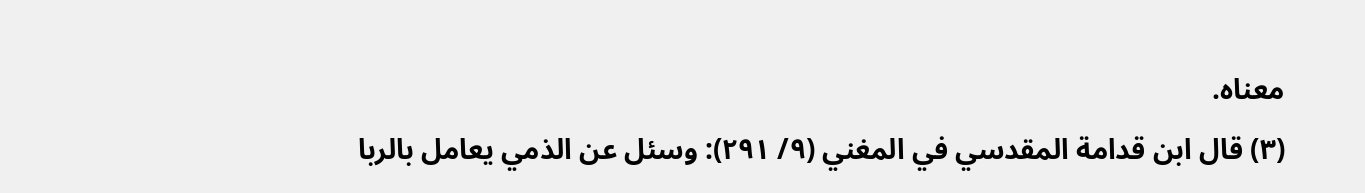معناه.
(٣) قال ابن قدامة المقدسي في المغني (٩/ ٢٩١): وسئل عن الذمي يعامل بالربا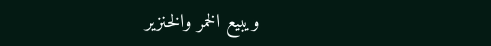ويبيع الخمر والخنزير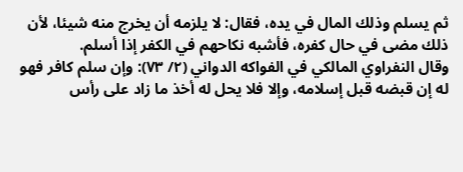ثم يسلم وذلك المال في يده، فقال: لا يلزمه أن يخرج منه شيئا، لأن ذلك مضى في حال كفره، فأشبه نكاحهم في الكفر إذا أسلم.
وقال النفراوي المالكي في الفواكه الدواني (٢/ ٧٣): وإن سلم كافر فهو له إن قبضه قبل إسلامه، وإلا فلا يحل له أخذ ما زاد على رأس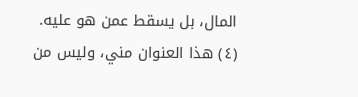المال، بل يسقط عمن هو عليه.
(٤) هذا العنوان مني، وليس من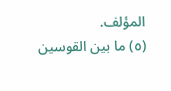المؤلف.
(٥) ما بين القوسين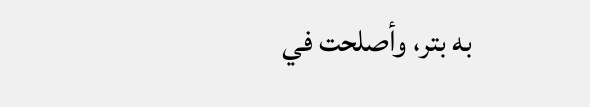به بتر، وأصلحت في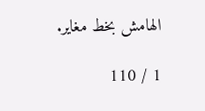الهامش بخط مغاير.

1 / 110